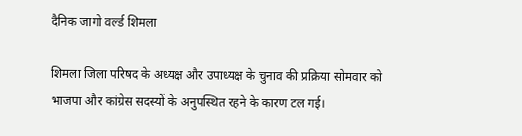दैनिक जागो वर्ल्ड शिमला

शिमला जिला परिषद के अध्यक्ष और उपाध्यक्ष के चुनाव की प्रक्रिया सोमवार को भाजपा और कांग्रेस सदस्यों के अनुपस्थित रहने के कारण टल गई।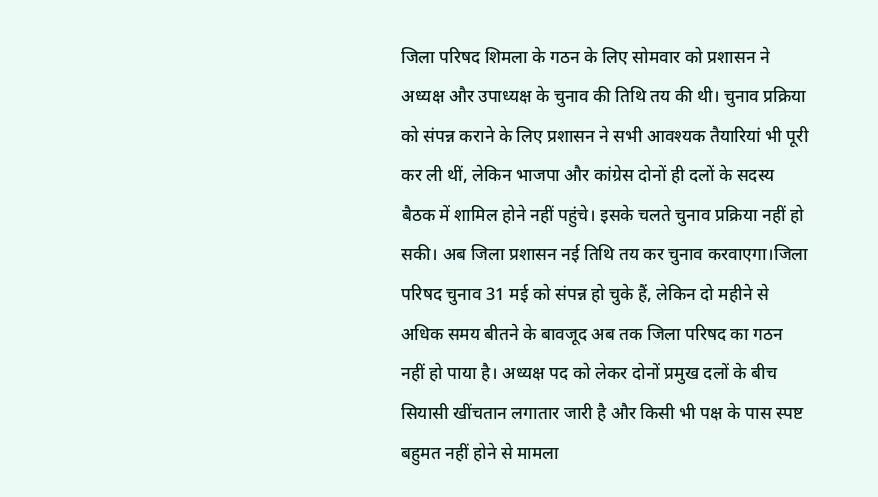जिला परिषद शिमला के गठन के लिए सोमवार को प्रशासन ने अध्यक्ष और उपाध्यक्ष के चुनाव की तिथि तय की थी। चुनाव प्रक्रिया को संपन्न कराने के लिए प्रशासन ने सभी आवश्यक तैयारियां भी पूरी कर ली थीं, लेकिन भाजपा और कांग्रेस दोनों ही दलों के सदस्य बैठक में शामिल होने नहीं पहुंचे। इसके चलते चुनाव प्रक्रिया नहीं हो सकी। अब जिला प्रशासन नई तिथि तय कर चुनाव करवाएगा।जिला परिषद चुनाव 31 मई को संपन्न हो चुके हैं, लेकिन दो महीने से अधिक समय बीतने के बावजूद अब तक जिला परिषद का गठन नहीं हो पाया है। अध्यक्ष पद को लेकर दोनों प्रमुख दलों के बीच सियासी खींचतान लगातार जारी है और किसी भी पक्ष के पास स्पष्ट बहुमत नहीं होने से मामला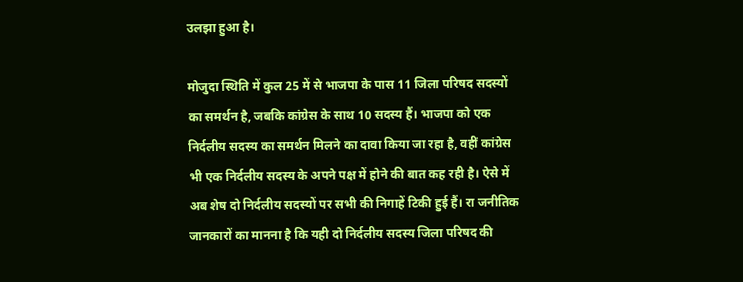उलझा हुआ है।

मोजुदा स्थिति में कुल 25 में से भाजपा के पास 11 जिला परिषद सदस्यों का समर्थन है, जबकि कांग्रेस के साथ 10 सदस्य हैं। भाजपा को एक निर्दलीय सदस्य का समर्थन मिलने का दावा किया जा रहा है, वहीं कांग्रेस भी एक निर्दलीय सदस्य के अपने पक्ष में होने की बात कह रही है। ऐसे में अब शेष दो निर्दलीय सदस्यों पर सभी की निगाहें टिकी हुई हैं। रा जनीतिक जानकारों का मानना है कि यही दो निर्दलीय सदस्य जिला परिषद की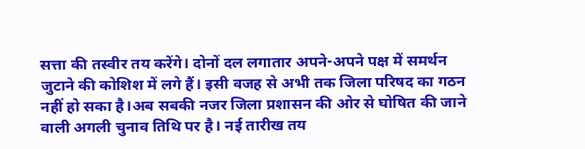सत्ता की तस्वीर तय करेंगे। दोनों दल लगातार अपने-अपने पक्ष में समर्थन जुटाने की कोशिश में लगे हैं। इसी वजह से अभी तक जिला परिषद का गठन नहीं हो सका है।अब सबकी नजर जिला प्रशासन की ओर से घोषित की जाने वाली अगली चुनाव तिथि पर है। नई तारीख तय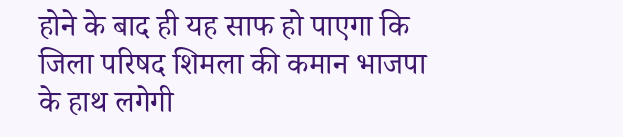होने के बाद ही यह साफ हो पाएगा कि जिला परिषद शिमला की कमान भाजपा के हाथ लगेगी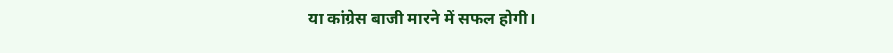या कांग्रेस बाजी मारने में सफल होगी।